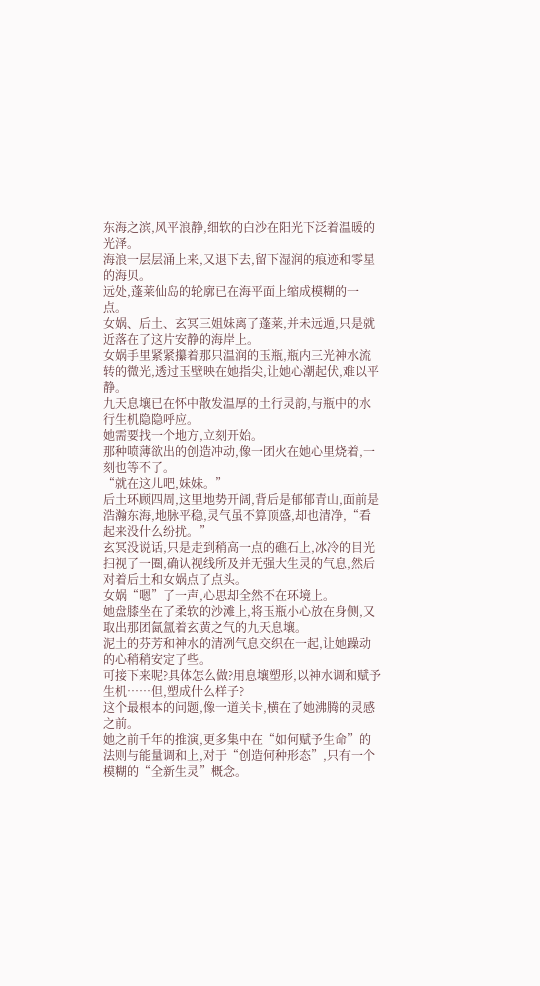东海之滨,风平浪静,细软的白沙在阳光下泛着温暖的光泽。
海浪一层层涌上来,又退下去,留下湿润的痕迹和零星的海贝。
远处,蓬莱仙岛的轮廓已在海平面上缩成模糊的一点。
女娲、后土、玄冥三姐妹离了蓬莱,并未远遁,只是就近落在了这片安静的海岸上。
女娲手里紧紧攥着那只温润的玉瓶,瓶内三光神水流转的微光,透过玉壁映在她指尖,让她心潮起伏,难以平静。
九天息壤已在怀中散发温厚的土行灵韵,与瓶中的水行生机隐隐呼应。
她需要找一个地方,立刻开始。
那种喷薄欲出的创造冲动,像一团火在她心里烧着,一刻也等不了。
“就在这儿吧,妹妹。”
后土环顾四周,这里地势开阔,背后是郁郁青山,面前是浩瀚东海,地脉平稳,灵气虽不算顶盛,却也清净,“看起来没什么纷扰。”
玄冥没说话,只是走到稍高一点的礁石上,冰冷的目光扫视了一圈,确认视线所及并无强大生灵的气息,然后对着后土和女娲点了点头。
女娲“嗯”了一声,心思却全然不在环境上。
她盘膝坐在了柔软的沙滩上,将玉瓶小心放在身侧,又取出那团氤氲着玄黄之气的九天息壤。
泥土的芬芳和神水的清冽气息交织在一起,让她躁动的心稍稍安定了些。
可接下来呢?具体怎么做?用息壤塑形,以神水调和赋予生机……但,塑成什么样子?
这个最根本的问题,像一道关卡,横在了她沸腾的灵感之前。
她之前千年的推演,更多集中在“如何赋予生命”的法则与能量调和上,对于“创造何种形态”,只有一个模糊的“全新生灵”概念。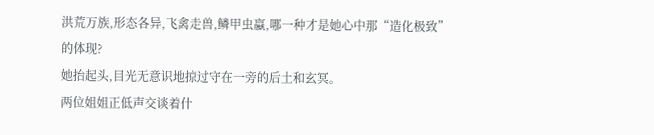洪荒万族,形态各异,飞禽走兽,鳞甲虫蠃,哪一种才是她心中那“造化极致”的体现?
她抬起头,目光无意识地掠过守在一旁的后土和玄冥。
两位姐姐正低声交谈着什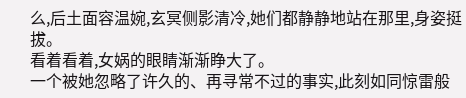么,后土面容温婉,玄冥侧影清冷,她们都静静地站在那里,身姿挺拔。
看着看着,女娲的眼睛渐渐睁大了。
一个被她忽略了许久的、再寻常不过的事实,此刻如同惊雷般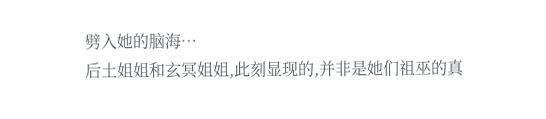劈入她的脑海…
后土姐姐和玄冥姐姐,此刻显现的,并非是她们祖巫的真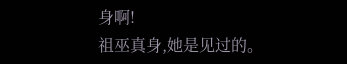身啊!
祖巫真身,她是见过的。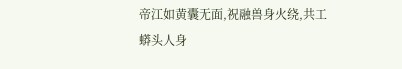帝江如黄囊无面,祝融兽身火绕,共工蟒头人身